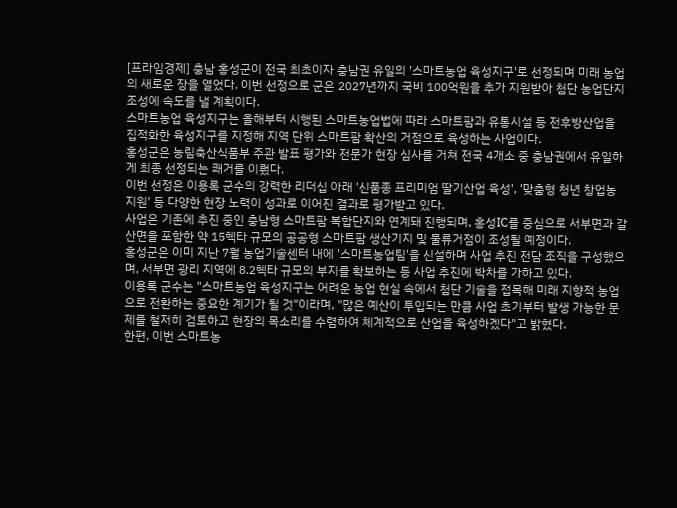[프라임경제] 충남 홍성군이 전국 최초이자 충남권 유일의 '스마트농업 육성지구'로 선정되며 미래 농업의 새로운 장을 열었다. 이번 선정으로 군은 2027년까지 국비 100억원을 추가 지원받아 첨단 농업단지 조성에 속도를 낼 계획이다.
스마트농업 육성지구는 올해부터 시행된 스마트농업법에 따라 스마트팜과 유통시설 등 전후방산업을 집적화한 육성지구를 지정해 지역 단위 스마트팜 확산의 거점으로 육성하는 사업이다.
홍성군은 농림축산식품부 주관 발표 평가와 전문가 현장 심사를 거쳐 전국 4개소 중 충남권에서 유일하게 최종 선정되는 쾌거를 이뤘다.
이번 선정은 이용록 군수의 강력한 리더십 아래 '신품종 프리미엄 딸기산업 육성', '맞춤형 청년 창업농 지원' 등 다양한 현장 노력이 성과로 이어진 결과로 평가받고 있다.
사업은 기존에 추진 중인 충남형 스마트팜 복합단지와 연계돼 진행되며, 홍성IC를 중심으로 서부면과 갈산면을 포함한 약 15헥타 규모의 공공형 스마트팜 생산기지 및 물류거점이 조성될 예정이다.
홍성군은 이미 지난 7월 농업기술센터 내에 '스마트농업팀'을 신설하며 사업 추진 전담 조직을 구성했으며, 서부면 광리 지역에 8.2헥타 규모의 부지를 확보하는 등 사업 추진에 박차를 가하고 있다.
이용록 군수는 "스마트농업 육성지구는 어려운 농업 현실 속에서 첨단 기술을 접목해 미래 지향적 농업으로 전환하는 중요한 계기가 될 것"이라며, "많은 예산이 투입되는 만큼 사업 초기부터 발생 가능한 문제를 철저히 검토하고 현장의 목소리를 수렴하여 체계적으로 산업을 육성하겠다"고 밝혔다.
한편, 이번 스마트농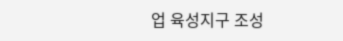업 육성지구 조성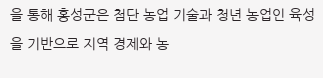을 통해 홍성군은 첨단 농업 기술과 청년 농업인 육성을 기반으로 지역 경제와 농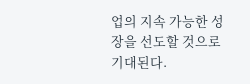업의 지속 가능한 성장을 선도할 것으로 기대된다.